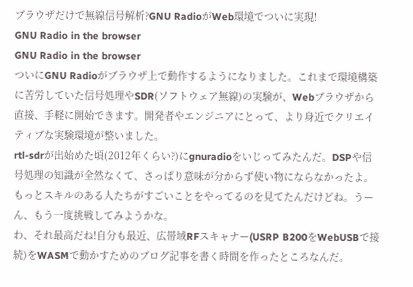ブラウザだけで無線信号解析?GNU RadioがWeb環境でついに実現!
GNU Radio in the browser
GNU Radio in the browser
ついにGNU Radioがブラウザ上で動作するようになりました。これまで環境構築に苦労していた信号処理やSDR(ソフトウェア無線)の実験が、Webブラウザから直接、手軽に開始できます。開発者やエンジニアにとって、より身近でクリエイティブな実験環境が整いました。
rtl-sdrが出始めた頃(2012年くらい?)にgnuradioをいじってみたんだ。DSPや信号処理の知識が全然なくて、さっぱり意味が分からず使い物にならなかったよ。もっとスキルのある人たちがすごいことをやってるのを見てたんだけどね。うーん、もう一度挑戦してみようかな。
わ、それ最高だね!自分も最近、広帯域RFスキャナー(USRP B200をWebUSBで接続)をWASMで動かすためのブログ記事を書く時間を作ったところなんだ。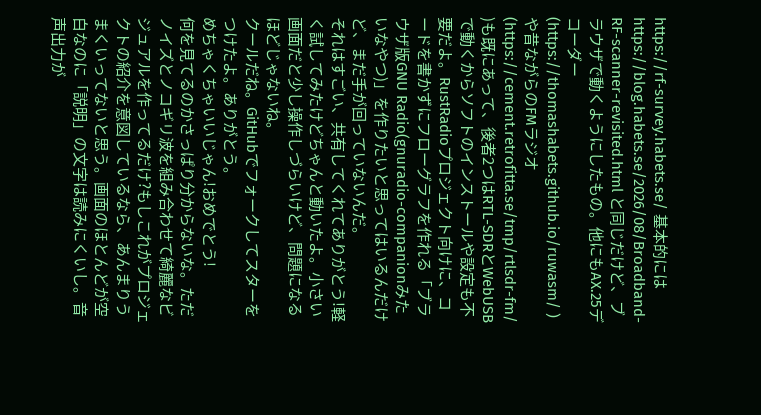https://rf-survey.habets.se/ 基本的には https://blog.habets.se/2026/08/Broadband-RF-scanner-revisited.html と同じだけど、ブラウザで動くようにしたもの。他にもAX.25デコーダー(https://thomashabets.github.io/ruwasm/ )や昔ながらのFMラジオ(https://cement.retrofitta.se/tmp/rtlsdr-fm/ )も既にあって、後者2つはRTL-SDRとWebUSBで動くからソフトのインストールや設定も不要だよ。RustRadioプロジェクト向けに、コードを書かずにフローグラフを作れる「ブラウザ版GNU Radio(gnuradio-companionみたいなやつ)」を作りたいと思ってはいるんだけど、まだ手が回っていないんだ。
それはすごい、共有してくれてありがとう!軽く試してみたけどちゃんと動いたよ。小さい画面だと少し操作しづらいけど、問題になるほどじゃないね。
クールだね。GitHubでフォークしてスターをつけたよ。ありがとう。
めちゃくちゃいいじゃん!おめでとう!
何を見てるのかさっぱり分からないな。ただノイズとノコギリ波を組み合わせて綺麗なビジュアルを作ってるだけ?もしこれがプロジェクトの紹介を意図しているなら、あんまりうまくいってないと思う。画面のほとんどが空白なのに「説明」の文字は読みにくいし。音声出力が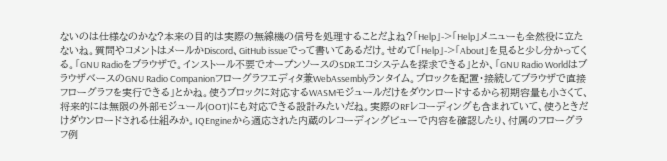ないのは仕様なのかな?本来の目的は実際の無線機の信号を処理することだよね?「Help」->「Help」メニューも全然役に立たないね。質問やコメントはメールかDiscord、GitHub issueでって書いてあるだけ。せめて「Help」->「About」を見ると少し分かってくる。「GNU Radioをブラウザで。インストール不要でオープンソースのSDRエコシステムを探求できる」とか、「GNU Radio WorldはブラウザベースのGNU Radio Companionフローグラフエディタ兼WebAssemblyランタイム。ブロックを配置・接続してブラウザで直接フローグラフを実行できる」とかね。使うブロックに対応するWASMモジュールだけをダウンロードするから初期容量も小さくて、将来的には無限の外部モジュール(OOT)にも対応できる設計みたいだね。実際のRFレコーディングも含まれていて、使うときだけダウンロードされる仕組みか。IQEngineから適応された内蔵のレコーディングビューで内容を確認したり、付属のフローグラフ例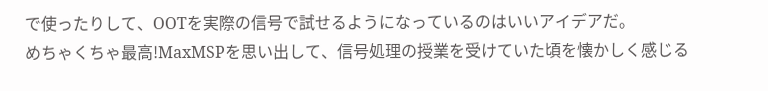で使ったりして、OOTを実際の信号で試せるようになっているのはいいアイデアだ。
めちゃくちゃ最高!MaxMSPを思い出して、信号処理の授業を受けていた頃を懐かしく感じる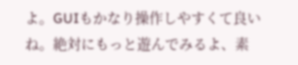よ。GUIもかなり操作しやすくて良いね。絶対にもっと遊んでみるよ、素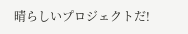晴らしいプロジェクトだ!